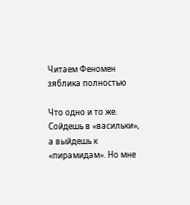Читаем Феномен зяблика полностью

Что одно и то же. Сойдешь в «васильки», а выйдешь к «пирамидам». Но мне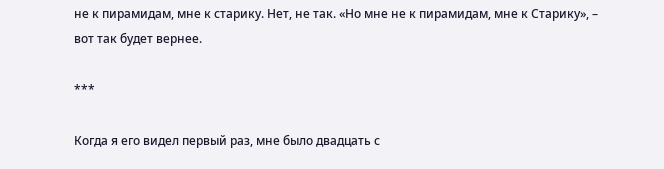не к пирамидам, мне к старику. Нет, не так. «Но мне не к пирамидам, мне к Старику», – вот так будет вернее.

***

Когда я его видел первый раз, мне было двадцать с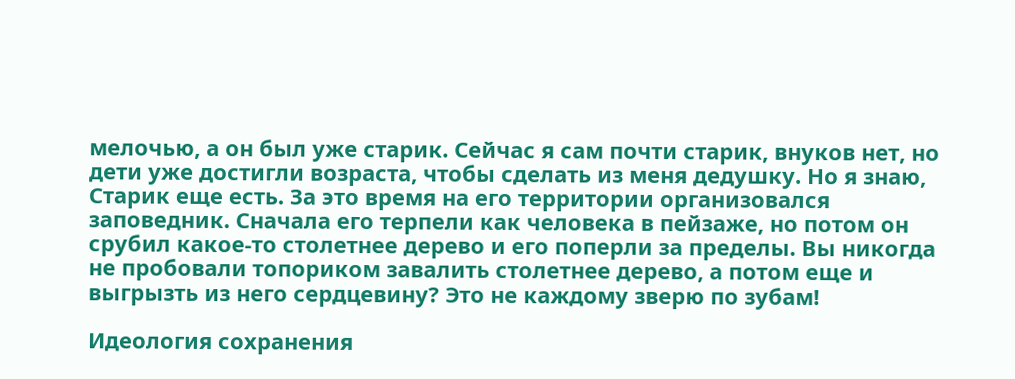мелочью, а он был уже старик. Сейчас я сам почти старик, внуков нет, но дети уже достигли возраста, чтобы сделать из меня дедушку. Но я знаю, Старик еще есть. За это время на его территории организовался заповедник. Сначала его терпели как человека в пейзаже, но потом он срубил какое-то столетнее дерево и его поперли за пределы. Вы никогда не пробовали топориком завалить столетнее дерево, а потом еще и выгрызть из него сердцевину? Это не каждому зверю по зубам!

Идеология сохранения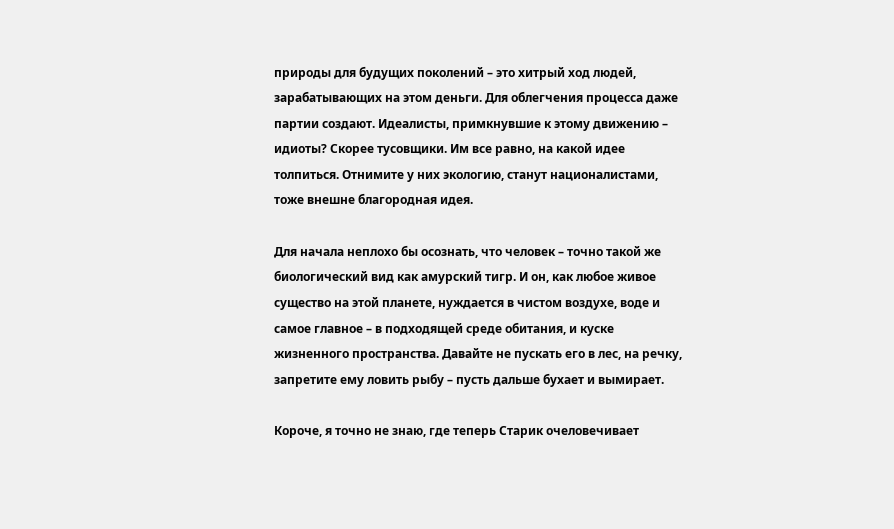природы для будущих поколений – это хитрый ход людей, зарабатывающих на этом деньги. Для облегчения процесса даже партии создают. Идеалисты, примкнувшие к этому движению – идиоты? Скорее тусовщики. Им все равно, на какой идее толпиться. Отнимите у них экологию, станут националистами, тоже внешне благородная идея.

Для начала неплохо бы осознать, что человек – точно такой же биологический вид как амурский тигр. И он, как любое живое существо на этой планете, нуждается в чистом воздухе, воде и самое главное – в подходящей среде обитания, и куске жизненного пространства. Давайте не пускать его в лес, на речку, запретите ему ловить рыбу – пусть дальше бухает и вымирает.

Короче, я точно не знаю, где теперь Старик очеловечивает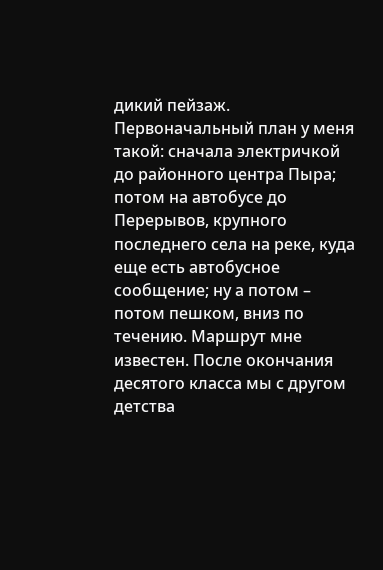дикий пейзаж. Первоначальный план у меня такой: сначала электричкой до районного центра Пыра; потом на автобусе до Перерывов, крупного последнего села на реке, куда еще есть автобусное сообщение; ну а потом – потом пешком, вниз по течению. Маршрут мне известен. После окончания десятого класса мы с другом детства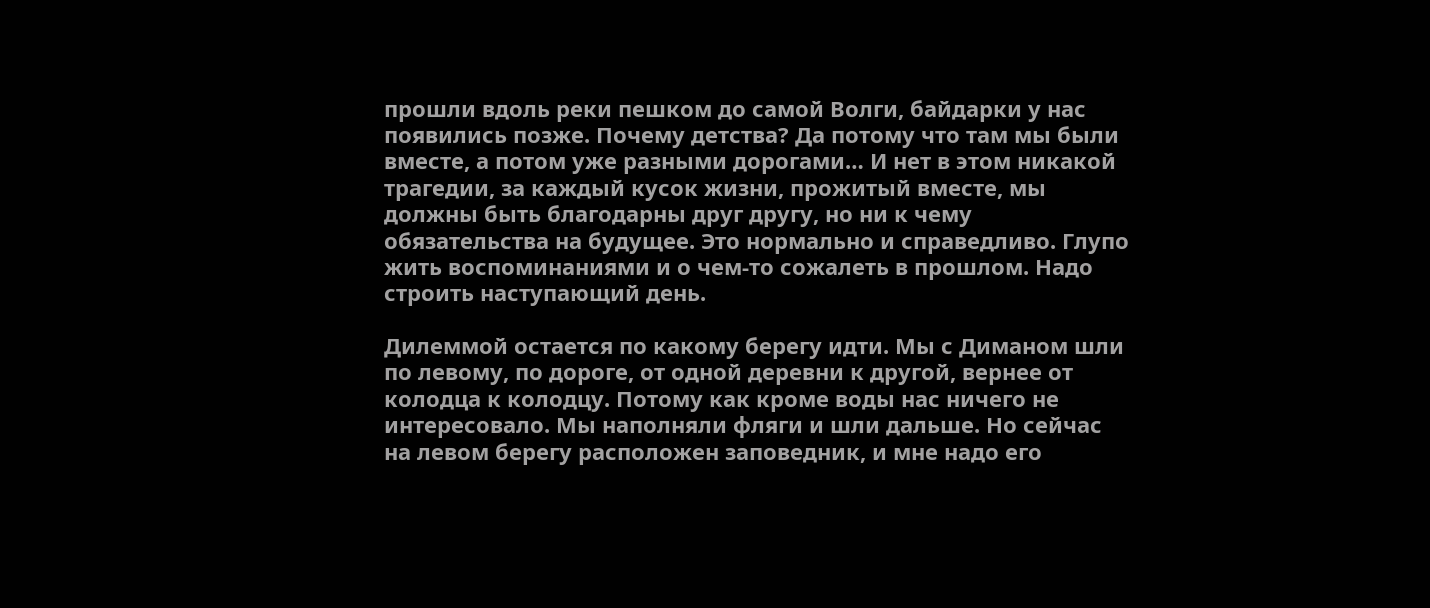прошли вдоль реки пешком до самой Волги, байдарки у нас появились позже. Почему детства? Да потому что там мы были вместе, а потом уже разными дорогами… И нет в этом никакой трагедии, за каждый кусок жизни, прожитый вместе, мы должны быть благодарны друг другу, но ни к чему обязательства на будущее. Это нормально и справедливо. Глупо жить воспоминаниями и о чем-то сожалеть в прошлом. Надо строить наступающий день.

Дилеммой остается по какому берегу идти. Мы с Диманом шли по левому, по дороге, от одной деревни к другой, вернее от колодца к колодцу. Потому как кроме воды нас ничего не интересовало. Мы наполняли фляги и шли дальше. Но сейчас на левом берегу расположен заповедник, и мне надо его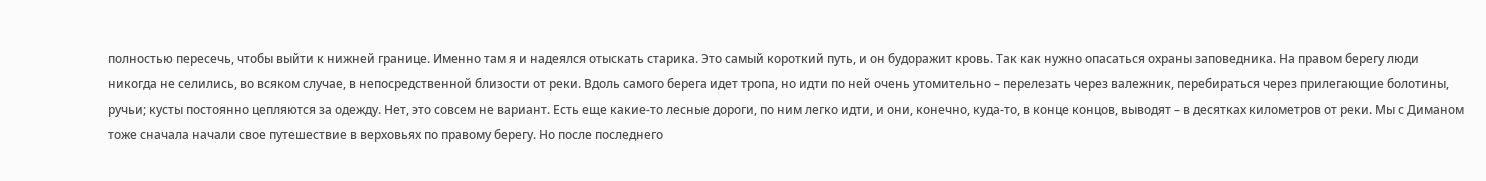полностью пересечь, чтобы выйти к нижней границе. Именно там я и надеялся отыскать старика. Это самый короткий путь, и он будоражит кровь. Так как нужно опасаться охраны заповедника. На правом берегу люди никогда не селились, во всяком случае, в непосредственной близости от реки. Вдоль самого берега идет тропа, но идти по ней очень утомительно – перелезать через валежник, перебираться через прилегающие болотины, ручьи; кусты постоянно цепляются за одежду. Нет, это совсем не вариант. Есть еще какие-то лесные дороги, по ним легко идти, и они, конечно, куда-то, в конце концов, выводят – в десятках километров от реки. Мы с Диманом тоже сначала начали свое путешествие в верховьях по правому берегу. Но после последнего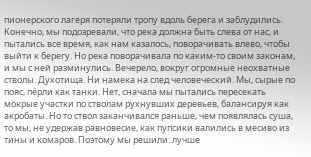пионерского лагеря потеряли тропу вдоль берега и заблудились. Конечно, мы подозревали, что река должна быть слева от нас, и пытались все время, как нам казалось, поворачивать влево, чтобы выйти к берегу. Но река поворачивала по каким-то своим законам, и мы с ней разминулись. Вечерело, вокруг огромные неохватные стволы. Духотища. Ни намека на след человеческий. Мы, сырые по пояс, пёрли как танки. Нет, сначала мы пытались пересекать мокрые участки по стволам рухнувших деревьев, балансируя как акробаты. Но то ствол заканчивался раньше, чем появлялась суша, то мы, не удержав равновесие, как пупсики валились в месиво из тины и комаров. Поэтому мы решили: лучше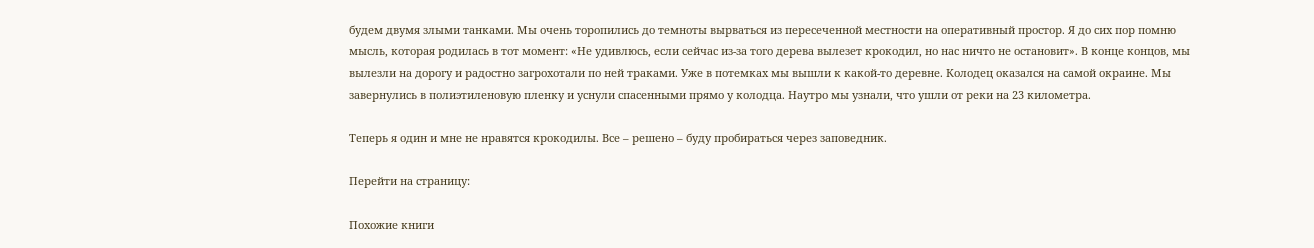будем двумя злыми танками. Мы очень торопились до темноты вырваться из пересеченной местности на оперативный простор. Я до сих пор помню мысль, которая родилась в тот момент: «Не удивлюсь, если сейчас из-за того дерева вылезет крокодил, но нас ничто не остановит». В конце концов, мы вылезли на дорогу и радостно загрохотали по ней траками. Уже в потемках мы вышли к какой-то деревне. Колодец оказался на самой окраине. Мы завернулись в полиэтиленовую пленку и уснули спасенными прямо у колодца. Наутро мы узнали, что ушли от реки на 23 километра.

Теперь я один и мне не нравятся крокодилы. Все – решено – буду пробираться через заповедник.

Перейти на страницу:

Похожие книги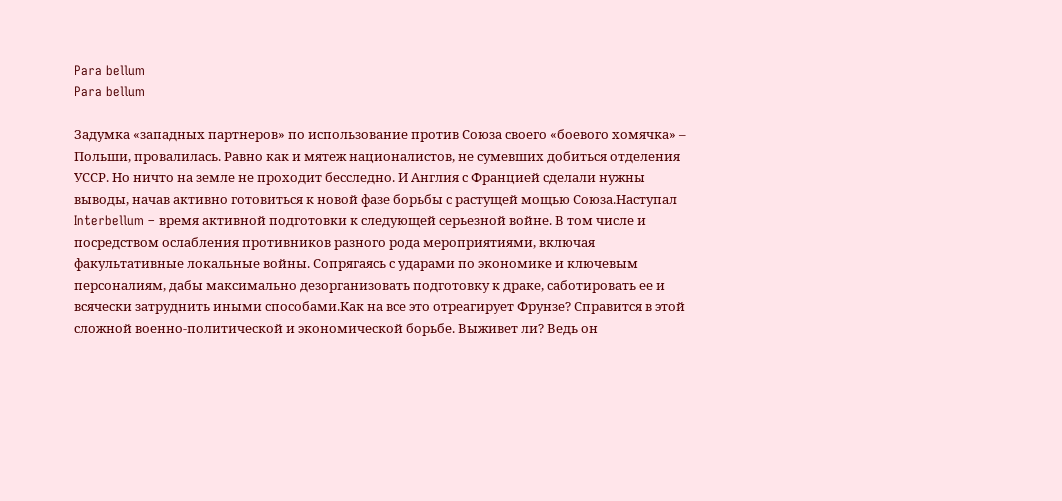Para bellum
Para bellum

Задумка «западных партнеров» по использование против Союза своего «боевого хомячка» – Польши, провалилась. Равно как и мятеж националистов, не сумевших добиться отделения УССР. Но ничто на земле не проходит бесследно. И Англия с Францией сделали нужны выводы, начав активно готовиться к новой фазе борьбы с растущей мощью Союза.Наступал Interbellum – время активной подготовки к следующей серьезной войне. В том числе и посредством ослабления противников разного рода мероприятиями, включая факультативные локальные войны. Сопрягаясь с ударами по экономике и ключевым персоналиям, дабы максимально дезорганизовать подготовку к драке, саботировать ее и всячески затруднить иными способами.Как на все это отреагирует Фрунзе? Справится в этой сложной военно-политической и экономической борьбе. Выживет ли? Ведь он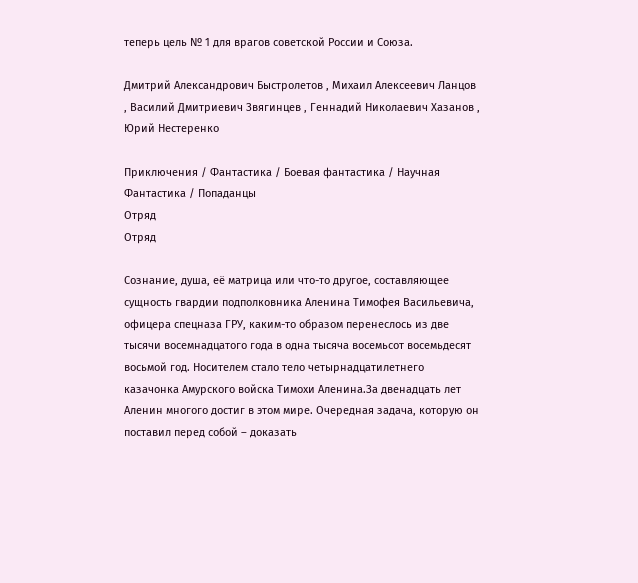теперь цель № 1 для врагов советской России и Союза.

Дмитрий Александрович Быстролетов , Михаил Алексеевич Ланцов , Василий Дмитриевич Звягинцев , Геннадий Николаевич Хазанов , Юрий Нестеренко

Приключения / Фантастика / Боевая фантастика / Научная Фантастика / Попаданцы
Отряд
Отряд

Сознание, душа, её матрица или что-то другое, составляющее сущность гвардии подполковника Аленина Тимофея Васильевича, офицера спецназа ГРУ, каким-то образом перенеслось из две тысячи восемнадцатого года в одна тысяча восемьсот восемьдесят восьмой год. Носителем стало тело четырнадцатилетнего казачонка Амурского войска Тимохи Аленина.За двенадцать лет Аленин многого достиг в этом мире. Очередная задача, которую он поставил перед собой – доказать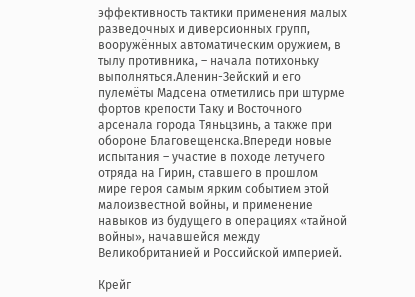эффективность тактики применения малых разведочных и диверсионных групп, вооружённых автоматическим оружием, в тылу противника, – начала потихоньку выполняться.Аленин-Зейский и его пулемёты Мадсена отметились при штурме фортов крепости Таку и Восточного арсенала города Тяньцзинь, а также при обороне Благовещенска.Впереди новые испытания – участие в походе летучего отряда на Гирин, ставшего в прошлом мире героя самым ярким событием этой малоизвестной войны, и применение навыков из будущего в операциях «тайной войны», начавшейся между Великобританией и Российской империей.

Крейг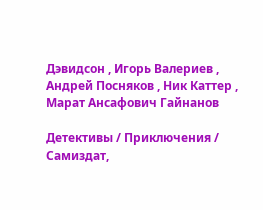Дэвидсон , Игорь Валериев , Андрей Посняков , Ник Каттер , Марат Ансафович Гайнанов

Детективы / Приключения / Самиздат,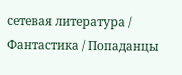сетевая литература / Фантастика / Попаданцы